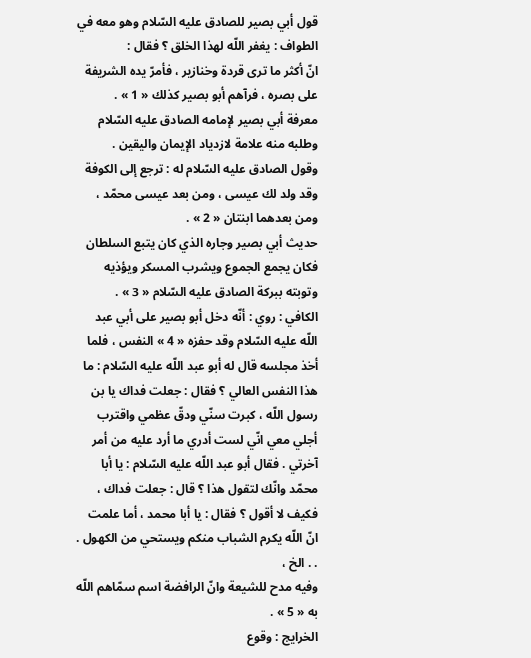قول أبي بصير للصادق عليه السّلام وهو معه في الطواف : يغفر اللّه لهذا الخلق ؟ فقال :
انّ أكثر ما ترى قردة وخنازير ، فأمرّ يده الشريفة على بصره ، فرآهم أبو بصير كذلك « 1 » .
معرفة أبي بصير لإمامه الصادق عليه السّلام وطلبه منه علامة لازدياد الإيمان واليقين .
وقول الصادق عليه السّلام له : ترجع إلى الكوفة وقد ولد لك عيسى ، ومن بعد عيسى محمّد ، ومن بعدهما ابنتان « 2 » .
حديث أبي بصير وجاره الذي كان يتبع السلطان فكان يجمع الجموع ويشرب المسكر ويؤذيه وتوبته ببركة الصادق عليه السّلام « 3 » .
الكافي : روي : أنّه دخل أبو بصير على أبي عبد اللّه عليه السّلام وقد حفزه « 4 » النفس ، فلما أخذ مجلسه قال له أبو عبد اللّه عليه السّلام : ما هذا النفس العالي ؟ فقال : جعلت فداك يا بن رسول اللّه ، كبرت سنّي ودقّ عظمي واقترب أجلي معي انّي لست أدري ما أرد عليه من أمر آخرتي . فقال أبو عبد اللّه عليه السّلام : يا أبا محمّد وانّك لتقول هذا ؟ قال : جعلت فداك ، فكيف لا أقول ؟ فقال : يا أبا محمد ، أما علمت انّ اللّه يكرم الشباب منكم ويستحي من الكهول . . . الخ ،
وفيه مدح للشيعة وانّ الرافضة اسم سمّاهم اللّه به « 5 » .
الخرايج : وقوع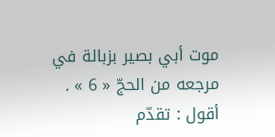موت أبي بصير بزبالة في مرجعه من الحجّ « 6 » .
أقول : تقدّم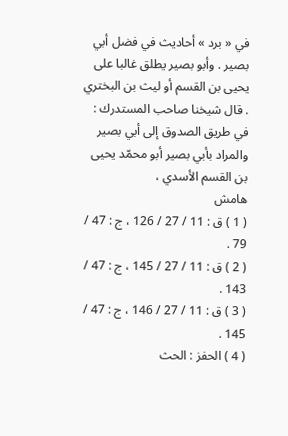في « برد » أحاديث في فضل أبي بصير . وأبو بصير يطلق غالبا على يحيى بن القسم أو ليث بن البختري . قال شيخنا صاحب المستدرك : في طريق الصدوق إلى أبي بصير والمراد بأبي بصير أبو محمّد يحيى بن القسم الأسدي ،
هامش
( 1 ) ق : 11 / 27 / 126 ، ج : 47 / 79 .
( 2 ) ق : 11 / 27 / 145 ، ج : 47 / 143 .
( 3 ) ق : 11 / 27 / 146 ، ج : 47 / 145 .
( 4 ) الحفز : الحث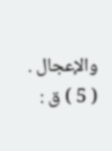والإعجال .
( 5 ) ق :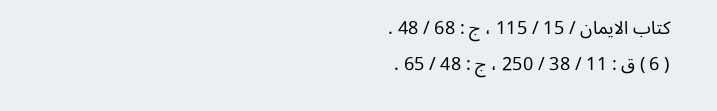كتاب الايمان / 15 / 115 ، ج : 68 / 48 .
( 6 ) ق : 11 / 38 / 250 ، ج : 48 / 65 .